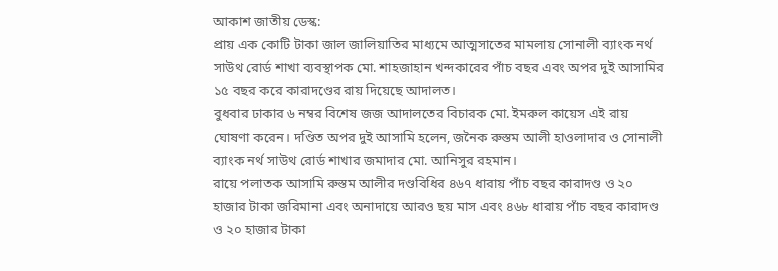আকাশ জাতীয় ডেস্ক:
প্রায় এক কোটি টাকা জাল জালিয়াতির মাধ্যমে আত্মসাতের মামলায় সোনালী ব্যাংক নর্থ সাউথ রোর্ড শাখা ব্যবস্থাপক মো. শাহজাহান খন্দকারের পাঁচ বছর এবং অপর দুই আসামির ১৫ বছর করে কারাদণ্ডের রায় দিয়েছে আদালত।
বুধবার ঢাকার ৬ নম্বর বিশেষ জজ আদালতের বিচারক মো. ইমরুল কায়েস এই রায় ঘোষণা করেন। দণ্ডিত অপর দুই আসামি হলেন, জনৈক রুস্তম আলী হাওলাদার ও সোনালী ব্যাংক নর্থ সাউথ রোর্ড শাখার জমাদার মো. আনিসুর রহমান।
রায়ে পলাতক আসামি রুস্তম আলীর দণ্ডবিধির ৪৬৭ ধারায় পাঁচ বছর কারাদণ্ড ও ২০ হাজার টাকা জরিমানা এবং অনাদায়ে আরও ছয় মাস এবং ৪৬৮ ধারায় পাঁচ বছর কারাদণ্ড ও ২০ হাজার টাকা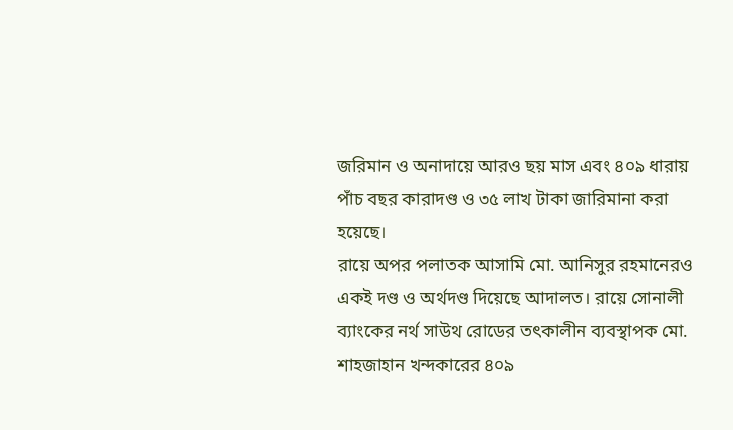জরিমান ও অনাদায়ে আরও ছয় মাস এবং ৪০৯ ধারায় পাঁচ বছর কারাদণ্ড ও ৩৫ লাখ টাকা জারিমানা করা হয়েছে।
রায়ে অপর পলাতক আসামি মো. আনিসুর রহমানেরও একই দণ্ড ও অর্থদণ্ড দিয়েছে আদালত। রায়ে সোনালী ব্যাংকের নর্থ সাউথ রোডের তৎকালীন ব্যবস্থাপক মো. শাহজাহান খন্দকারের ৪০৯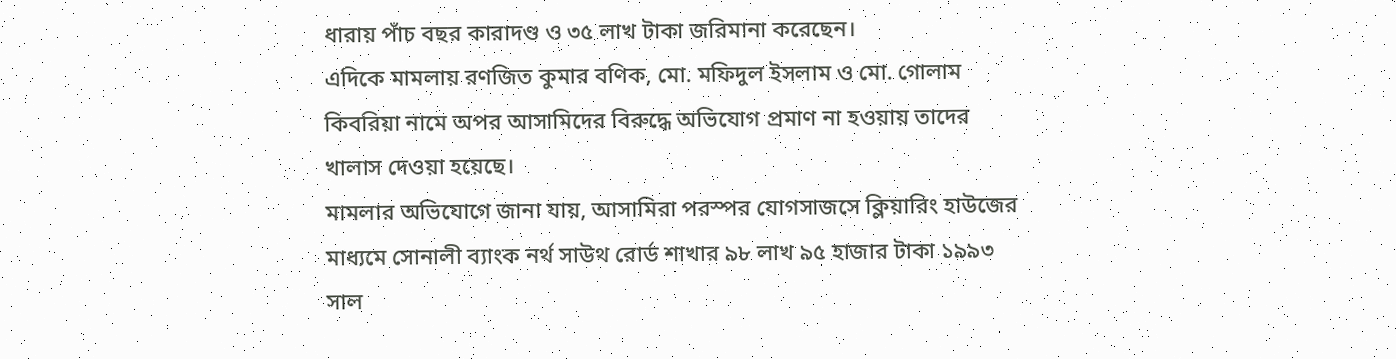ধারায় পাঁচ বছর কারাদণ্ড ও ৩৫ লাখ টাকা জরিমানা করেছেন।
এদিকে মামলায় রণজিত কুমার বণিক, মো. মফিদুল ইসলাম ও মো. গোলাম কিবরিয়া নামে অপর আসামিদের বিরুদ্ধে অভিযোগ প্রমাণ না হওয়ায় তাদের খালাস দেওয়া হয়েছে।
মামলার অভিযোগে জানা যায়, আসামিরা পরস্পর যোগসাজসে ক্লিয়ারিং হাউজের মাধ্যমে সোনালী ব্যাংক নর্থ সাউথ রোর্ড শাখার ৯৮ লাখ ৯৫ হাজার টাকা ১৯৯৩ সাল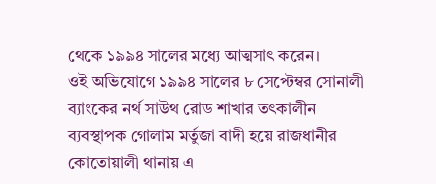থেকে ১৯৯৪ সালের মধ্যে আত্মসাৎ করেন।
ওই অভিযোগে ১৯৯৪ সালের ৮ সেপ্টেম্বর সোনালী ব্যাংকের নর্থ সাউথ রোড শাখার তৎকালীন ব্যবস্থাপক গোলাম মর্তুজা বাদী হয়ে রাজধানীর কোতোয়ালী থানায় এ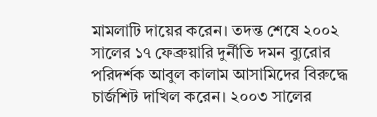মামলাটি দায়ের করেন। তদন্ত শেষে ২০০২ সালের ১৭ ফেব্রুয়ারি দুর্নীতি দমন ব্যুরোর পরিদর্শক আবুল কালাম আসামিদের বিরুদ্ধে চার্জশিট দাখিল করেন। ২০০৩ সালের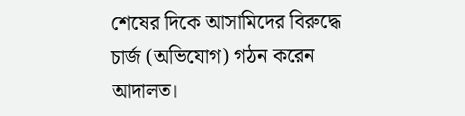শেষের দিকে আসামিদের বিরুদ্ধে চার্জ (অভিযোগ) গঠন করেন আদালত।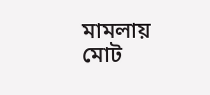মামলায় মোট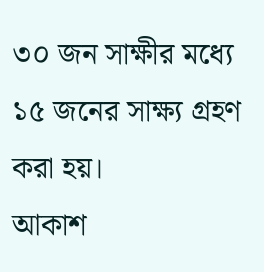৩০ জন সাক্ষীর মধ্যে ১৫ জনের সাক্ষ্য গ্রহণ করা হয়।
আকাশ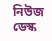নিউজ ডেস্ক